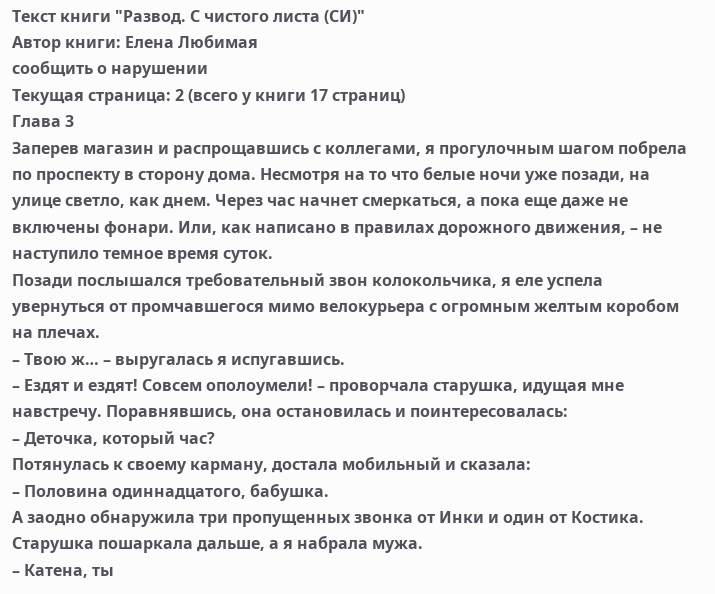Текст книги "Развод. С чистого листа (СИ)"
Автор книги: Елена Любимая
сообщить о нарушении
Текущая страница: 2 (всего у книги 17 страниц)
Глава 3
Заперев магазин и распрощавшись с коллегами, я прогулочным шагом побрела по проспекту в сторону дома. Несмотря на то что белые ночи уже позади, на улице светло, как днем. Через час начнет смеркаться, а пока еще даже не включены фонари. Или, как написано в правилах дорожного движения, – не наступило темное время суток.
Позади послышался требовательный звон колокольчика, я еле успела увернуться от промчавшегося мимо велокурьера с огромным желтым коробом на плечах.
– Твою ж… – выругалась я испугавшись.
– Ездят и ездят! Совсем ополоумели! – проворчала старушка, идущая мне навстречу. Поравнявшись, она остановилась и поинтересовалась:
– Деточка, который час?
Потянулась к своему карману, достала мобильный и сказала:
– Половина одиннадцатого, бабушка.
А заодно обнаружила три пропущенных звонка от Инки и один от Костика. Старушка пошаркала дальше, а я набрала мужа.
– Катена, ты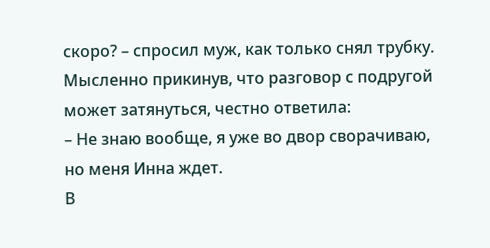скоро? – спросил муж, как только снял трубку.
Мысленно прикинув, что разговор с подругой может затянуться, честно ответила:
– Не знаю вообще, я уже во двор сворачиваю, но меня Инна ждет.
В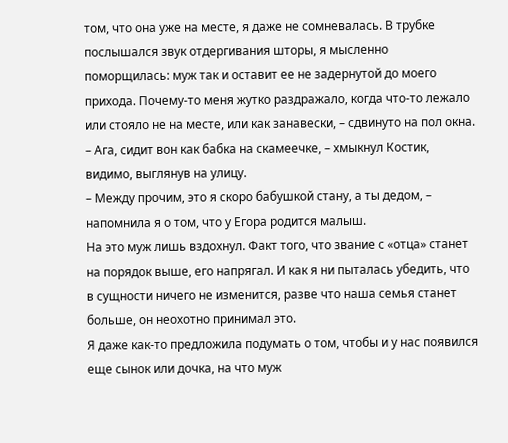том, что она уже на месте, я даже не сомневалась. В трубке послышался звук отдергивания шторы, я мысленно поморщилась: муж так и оставит ее не задернутой до моего прихода. Почему-то меня жутко раздражало, когда что-то лежало или стояло не на месте, или как занавески, – сдвинуто на пол окна.
– Ага, сидит вон как бабка на скамеечке, – хмыкнул Костик, видимо, выглянув на улицу.
– Между прочим, это я скоро бабушкой стану, а ты дедом, – напомнила я о том, что у Егора родится малыш.
На это муж лишь вздохнул. Факт того, что звание с «отца» станет на порядок выше, его напрягал. И как я ни пыталась убедить, что в сущности ничего не изменится, разве что наша семья станет больше, он неохотно принимал это.
Я даже как-то предложила подумать о том, чтобы и у нас появился еще сынок или дочка, на что муж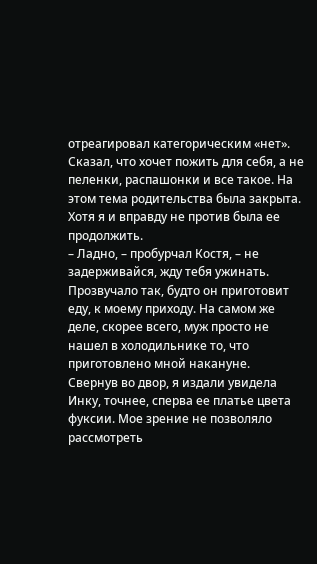отреагировал категорическим «нет». Сказал, что хочет пожить для себя, а не пеленки, распашонки и все такое. На этом тема родительства была закрыта. Хотя я и вправду не против была ее продолжить.
– Ладно, – пробурчал Костя, – не задерживайся, жду тебя ужинать.
Прозвучало так, будто он приготовит еду, к моему приходу. На самом же деле, скорее всего, муж просто не нашел в холодильнике то, что приготовлено мной накануне.
Свернув во двор, я издали увидела Инку, точнее, сперва ее платье цвета фуксии. Мое зрение не позволяло рассмотреть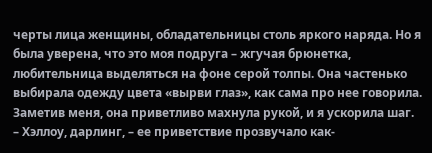черты лица женщины, обладательницы столь яркого наряда. Но я была уверена, что это моя подруга – жгучая брюнетка, любительница выделяться на фоне серой толпы. Она частенько выбирала одежду цвета «вырви глаз», как сама про нее говорила.
Заметив меня, она приветливо махнула рукой, и я ускорила шаг.
– Хэллоу, дарлинг, – ее приветствие прозвучало как-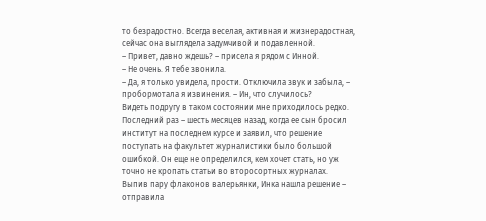то безрадостно. Всегда веселая, активная и жизнерадостная, сейчас она выглядела задумчивой и подавленной.
– Привет, давно ждешь? – присела я рядом с Инной.
– Не очень. Я тебе звонила.
– Да, я только увидела, прости. Отключила звук и забыла, – пробормотала я извинения. – Ин, что случилось?
Видеть подругу в таком состоянии мне приходилось редко. Последний раз – шесть месяцев назад, когда ее сын бросил институт на последнем курсе и заявил, что решение поступать на факультет журналистики было большой ошибкой. Он еще не определился, кем хочет стать, но уж точно не кропать статьи во второсортных журналах.
Выпив пару флаконов валерьянки, Инка нашла решение – отправила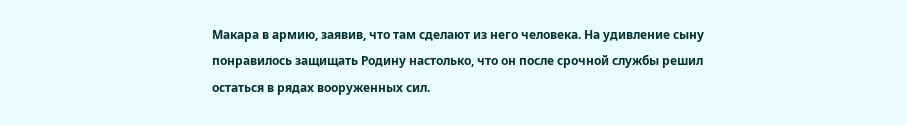Макара в армию, заявив, что там сделают из него человека. На удивление сыну понравилось защищать Родину настолько, что он после срочной службы решил остаться в рядах вооруженных сил.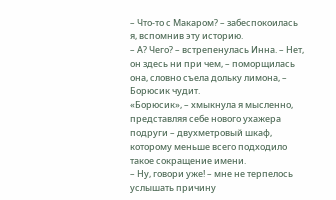– Что-то с Макаром? – забеспокоилась я, вспомнив эту историю.
– А? Чего? – встрепенулась Инна. – Нет, он здесь ни при чем, – поморщилась она, словно съела дольку лимона, – Борюсик чудит.
«Борюсик», – хмыкнула я мысленно, представляя себе нового ухажера подруги – двухметровый шкаф, которому меньше всего подходило такое сокращение имени.
– Ну, говори уже! – мне не терпелось услышать причину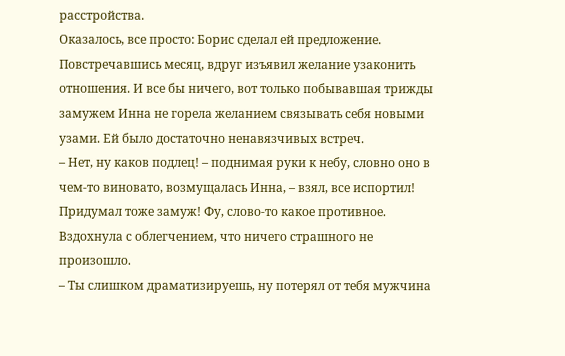расстройства.
Оказалось, все просто: Борис сделал ей предложение. Повстречавшись месяц, вдруг изъявил желание узаконить отношения. И все бы ничего, вот только побывавшая трижды замужем Инна не горела желанием связывать себя новыми узами. Ей было достаточно ненавязчивых встреч.
– Нет, ну каков подлец! – поднимая руки к небу, словно оно в чем-то виновато, возмущалась Инна, – взял, все испортил! Придумал тоже замуж! Фу, слово-то какое противное.
Вздохнула с облегчением, что ничего страшного не произошло.
– Ты слишком драматизируешь, ну потерял от тебя мужчина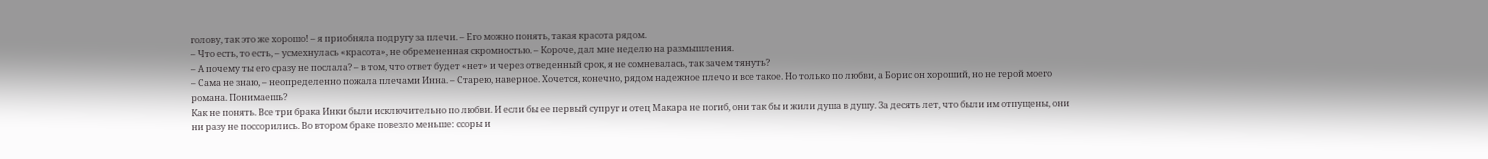голову, так это же хорошо! – я приобняла подругу за плечи. – Его можно понять, такая красота рядом.
– Что есть, то есть, – усмехнулась «красота», не обремененная скромностью. – Короче, дал мне неделю на размышления.
– А почему ты его сразу не послала? – в том, что ответ будет «нет» и через отведенный срок, я не сомневалась, так зачем тянуть?
– Сама не знаю, – неопределенно пожала плечами Инна. – Старею, наверное. Хочется, конечно, рядом надежное плечо и все такое. Но только по любви, а Борис он хороший, но не герой моего романа. Понимаешь?
Как не понять. Все три брака Инки были исключительно по любви. И если бы ее первый супруг и отец Макара не погиб, они так бы и жили душа в душу. За десять лет, что были им отпущены, они ни разу не поссорились. Во втором браке повезло меньше: ссоры и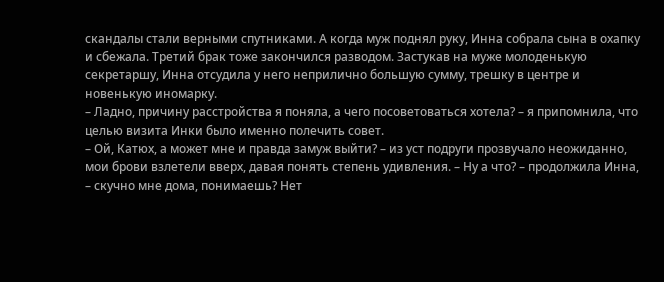скандалы стали верными спутниками. А когда муж поднял руку, Инна собрала сына в охапку и сбежала. Третий брак тоже закончился разводом. Застукав на муже молоденькую секретаршу, Инна отсудила у него неприлично большую сумму, трешку в центре и новенькую иномарку.
– Ладно, причину расстройства я поняла, а чего посоветоваться хотела? – я припомнила, что целью визита Инки было именно полечить совет.
– Ой, Катюх, а может мне и правда замуж выйти? – из уст подруги прозвучало неожиданно, мои брови взлетели вверх, давая понять степень удивления. – Ну а что? – продолжила Инна, – скучно мне дома, понимаешь? Нет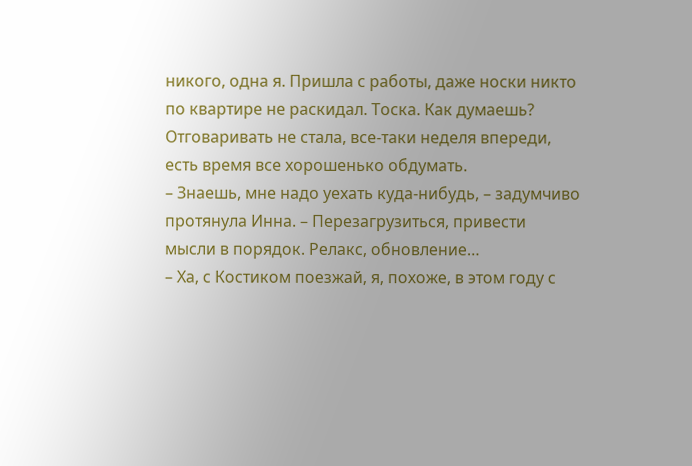никого, одна я. Пришла с работы, даже носки никто по квартире не раскидал. Тоска. Как думаешь?
Отговаривать не стала, все-таки неделя впереди, есть время все хорошенько обдумать.
– Знаешь, мне надо уехать куда-нибудь, – задумчиво протянула Инна. – Перезагрузиться, привести мысли в порядок. Релакс, обновление…
– Ха, с Костиком поезжай, я, похоже, в этом году с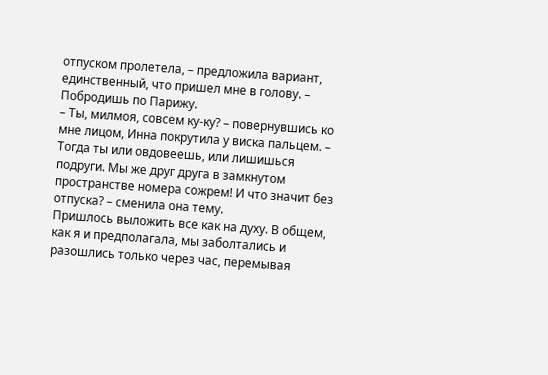отпуском пролетела, – предложила вариант, единственный, что пришел мне в голову. – Побродишь по Парижу.
– Ты, милмоя, совсем ку-ку? – повернувшись ко мне лицом, Инна покрутила у виска пальцем. – Тогда ты или овдовеешь, или лишишься подруги. Мы же друг друга в замкнутом пространстве номера сожрем! И что значит без отпуска? – сменила она тему.
Пришлось выложить все как на духу. В общем, как я и предполагала, мы заболтались и разошлись только через час, перемывая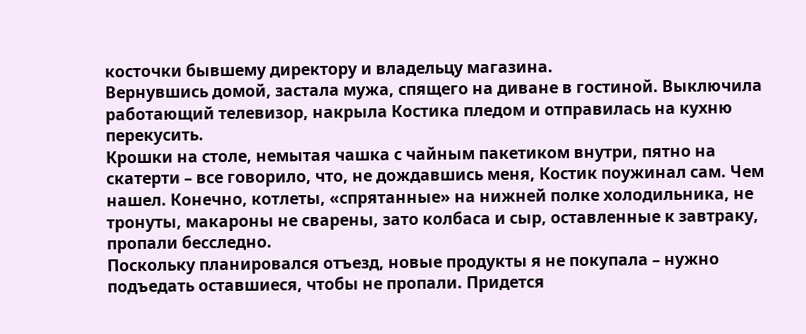косточки бывшему директору и владельцу магазина.
Вернувшись домой, застала мужа, спящего на диване в гостиной. Выключила работающий телевизор, накрыла Костика пледом и отправилась на кухню перекусить.
Крошки на столе, немытая чашка с чайным пакетиком внутри, пятно на скатерти – все говорило, что, не дождавшись меня, Костик поужинал сам. Чем нашел. Конечно, котлеты, «спрятанные» на нижней полке холодильника, не тронуты, макароны не сварены, зато колбаса и сыр, оставленные к завтраку, пропали бесследно.
Поскольку планировался отъезд, новые продукты я не покупала – нужно подъедать оставшиеся, чтобы не пропали. Придется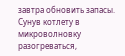завтра обновить запасы.
Сунув котлету в микроволновку разогреваться,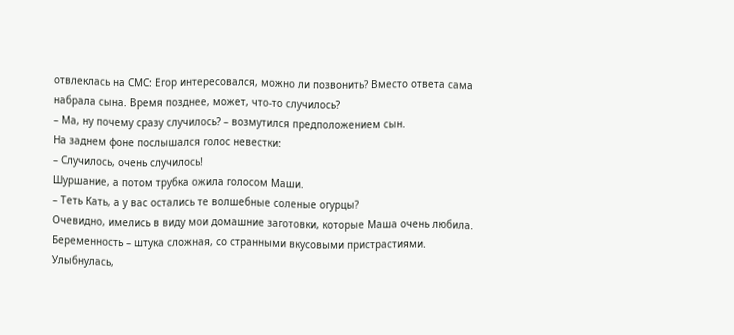отвлеклась на СМС: Егор интересовался, можно ли позвонить? Вместо ответа сама набрала сына. Время позднее, может, что-то случилось?
– Ма, ну почему сразу случилось? – возмутился предположением сын.
На заднем фоне послышался голос невестки:
– Случилось, очень случилось!
Шуршание, а потом трубка ожила голосом Маши.
– Теть Кать, а у вас остались те волшебные соленые огурцы?
Очевидно, имелись в виду мои домашние заготовки, которые Маша очень любила.
Беременность – штука сложная, со странными вкусовыми пристрастиями. Улыбнулась,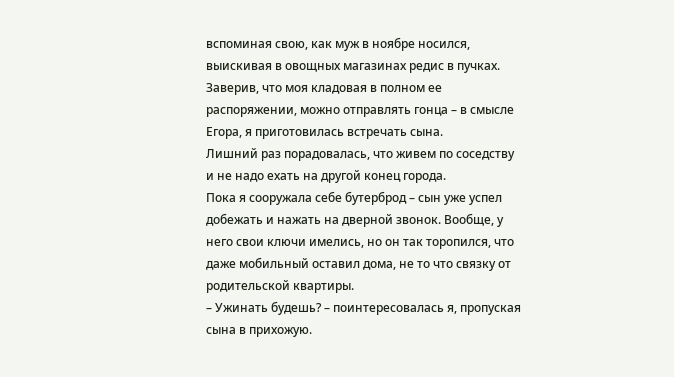вспоминая свою, как муж в ноябре носился, выискивая в овощных магазинах редис в пучках.
Заверив, что моя кладовая в полном ее распоряжении, можно отправлять гонца – в смысле Егора, я приготовилась встречать сына.
Лишний раз порадовалась, что живем по соседству и не надо ехать на другой конец города.
Пока я сооружала себе бутерброд – сын уже успел добежать и нажать на дверной звонок. Вообще, у него свои ключи имелись, но он так торопился, что даже мобильный оставил дома, не то что связку от родительской квартиры.
– Ужинать будешь? – поинтересовалась я, пропуская сына в прихожую.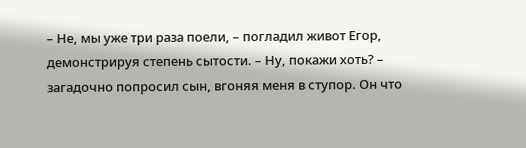– Не, мы уже три раза поели, – погладил живот Егор, демонстрируя степень сытости. – Ну, покажи хоть? – загадочно попросил сын, вгоняя меня в ступор. Он что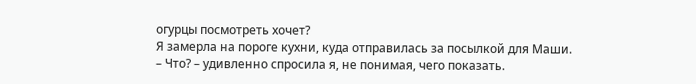огурцы посмотреть хочет?
Я замерла на пороге кухни, куда отправилась за посылкой для Маши.
– Что? – удивленно спросила я, не понимая, чего показать.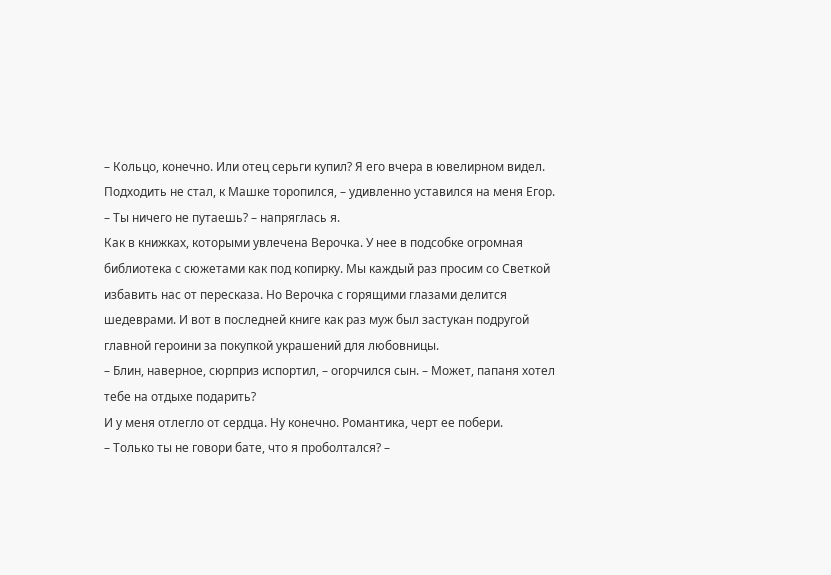– Кольцо, конечно. Или отец серьги купил? Я его вчера в ювелирном видел. Подходить не стал, к Машке торопился, – удивленно уставился на меня Егор.
– Ты ничего не путаешь? – напряглась я.
Как в книжках, которыми увлечена Верочка. У нее в подсобке огромная библиотека с сюжетами как под копирку. Мы каждый раз просим со Светкой избавить нас от пересказа. Но Верочка с горящими глазами делится шедеврами. И вот в последней книге как раз муж был застукан подругой главной героини за покупкой украшений для любовницы.
– Блин, наверное, сюрприз испортил, – огорчился сын. – Может, папаня хотел тебе на отдыхе подарить?
И у меня отлегло от сердца. Ну конечно. Романтика, черт ее побери.
– Только ты не говори бате, что я проболтался? –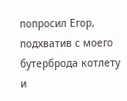попросил Егор, подхватив с моего бутерброда котлету и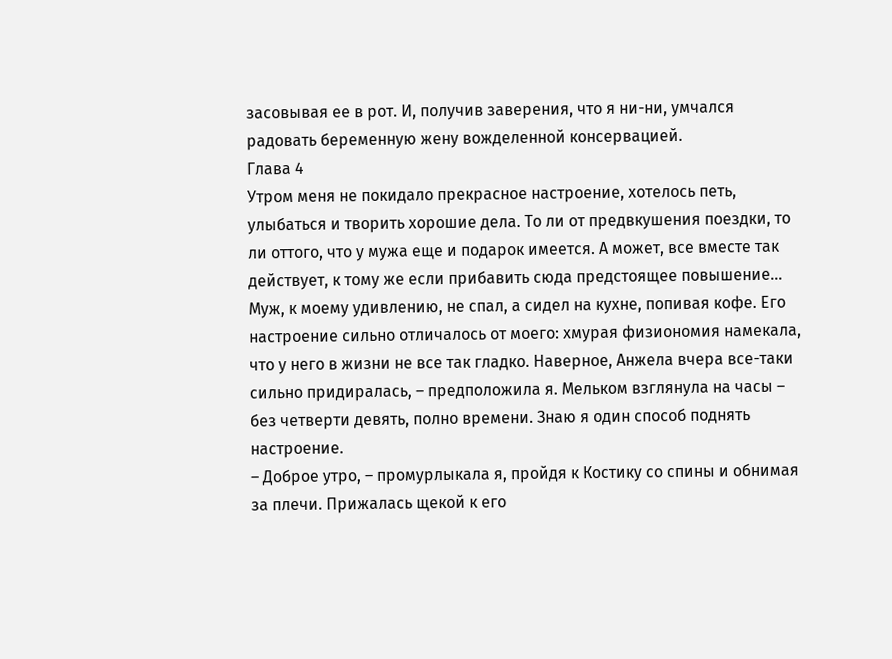засовывая ее в рот. И, получив заверения, что я ни-ни, умчался радовать беременную жену вожделенной консервацией.
Глава 4
Утром меня не покидало прекрасное настроение, хотелось петь, улыбаться и творить хорошие дела. То ли от предвкушения поездки, то ли оттого, что у мужа еще и подарок имеется. А может, все вместе так действует, к тому же если прибавить сюда предстоящее повышение…
Муж, к моему удивлению, не спал, а сидел на кухне, попивая кофе. Его настроение сильно отличалось от моего: хмурая физиономия намекала, что у него в жизни не все так гладко. Наверное, Анжела вчера все-таки сильно придиралась, – предположила я. Мельком взглянула на часы – без четверти девять, полно времени. Знаю я один способ поднять настроение.
– Доброе утро, – промурлыкала я, пройдя к Костику со спины и обнимая за плечи. Прижалась щекой к его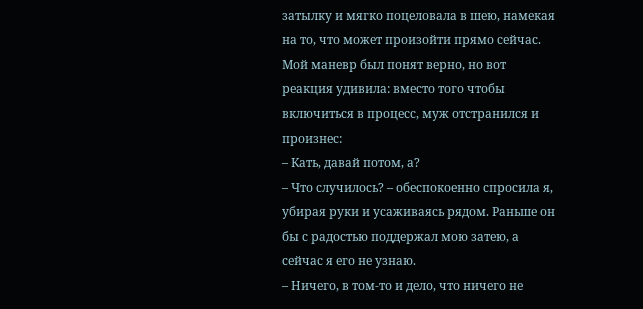затылку и мягко поцеловала в шею, намекая на то, что может произойти прямо сейчас.
Мой маневр был понят верно, но вот реакция удивила: вместо того чтобы включиться в процесс, муж отстранился и произнес:
– Кать, давай потом, а?
– Что случилось? – обеспокоенно спросила я, убирая руки и усаживаясь рядом. Раньше он бы с радостью поддержал мою затею, а сейчас я его не узнаю.
– Ничего, в том-то и дело, что ничего не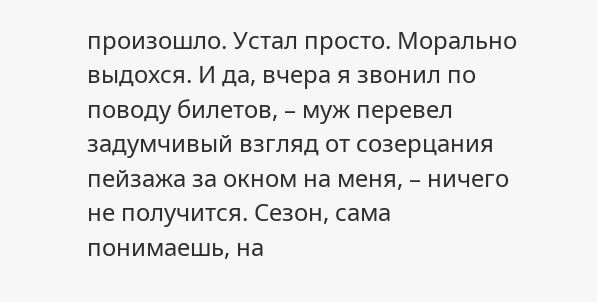произошло. Устал просто. Морально выдохся. И да, вчера я звонил по поводу билетов, – муж перевел задумчивый взгляд от созерцания пейзажа за окном на меня, – ничего не получится. Сезон, сама понимаешь, на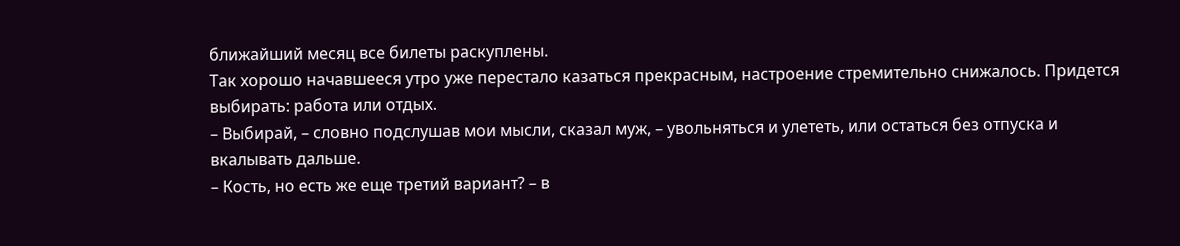ближайший месяц все билеты раскуплены.
Так хорошо начавшееся утро уже перестало казаться прекрасным, настроение стремительно снижалось. Придется выбирать: работа или отдых.
– Выбирай, – словно подслушав мои мысли, сказал муж, – увольняться и улететь, или остаться без отпуска и вкалывать дальше.
– Кость, но есть же еще третий вариант? – в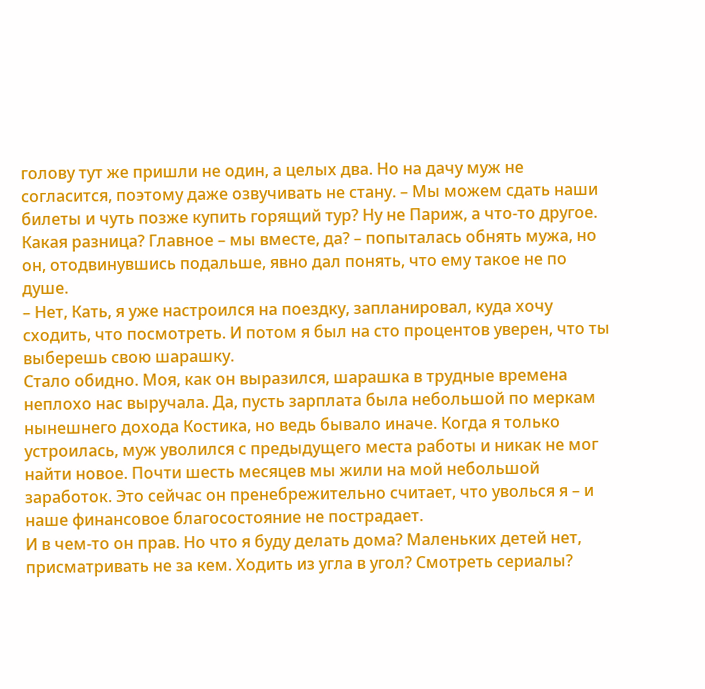голову тут же пришли не один, а целых два. Но на дачу муж не согласится, поэтому даже озвучивать не стану. – Мы можем сдать наши билеты и чуть позже купить горящий тур? Ну не Париж, а что-то другое. Какая разница? Главное – мы вместе, да? – попыталась обнять мужа, но он, отодвинувшись подальше, явно дал понять, что ему такое не по душе.
– Нет, Кать, я уже настроился на поездку, запланировал, куда хочу сходить, что посмотреть. И потом я был на сто процентов уверен, что ты выберешь свою шарашку.
Стало обидно. Моя, как он выразился, шарашка в трудные времена неплохо нас выручала. Да, пусть зарплата была небольшой по меркам нынешнего дохода Костика, но ведь бывало иначе. Когда я только устроилась, муж уволился с предыдущего места работы и никак не мог найти новое. Почти шесть месяцев мы жили на мой небольшой заработок. Это сейчас он пренебрежительно считает, что уволься я – и наше финансовое благосостояние не пострадает.
И в чем-то он прав. Но что я буду делать дома? Маленьких детей нет, присматривать не за кем. Ходить из угла в угол? Смотреть сериалы?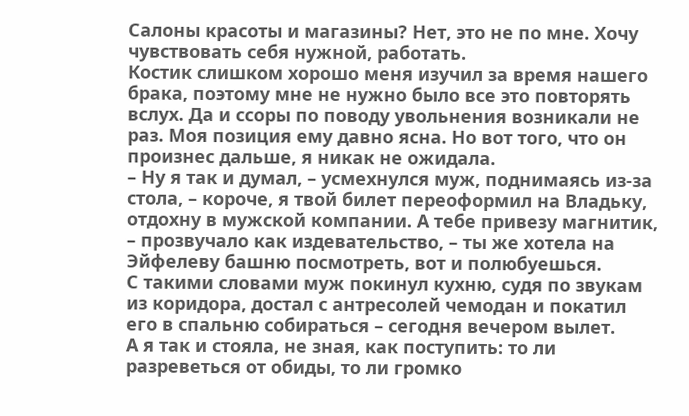Салоны красоты и магазины? Нет, это не по мне. Хочу чувствовать себя нужной, работать.
Костик слишком хорошо меня изучил за время нашего брака, поэтому мне не нужно было все это повторять вслух. Да и ссоры по поводу увольнения возникали не раз. Моя позиция ему давно ясна. Но вот того, что он произнес дальше, я никак не ожидала.
– Ну я так и думал, – усмехнулся муж, поднимаясь из-за стола, – короче, я твой билет переоформил на Владьку, отдохну в мужской компании. А тебе привезу магнитик, – прозвучало как издевательство, – ты же хотела на Эйфелеву башню посмотреть, вот и полюбуешься.
С такими словами муж покинул кухню, судя по звукам из коридора, достал с антресолей чемодан и покатил его в спальню собираться – сегодня вечером вылет.
А я так и стояла, не зная, как поступить: то ли разреветься от обиды, то ли громко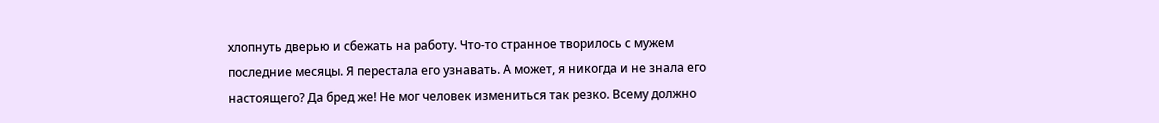хлопнуть дверью и сбежать на работу. Что-то странное творилось с мужем последние месяцы. Я перестала его узнавать. А может, я никогда и не знала его настоящего? Да бред же! Не мог человек измениться так резко. Всему должно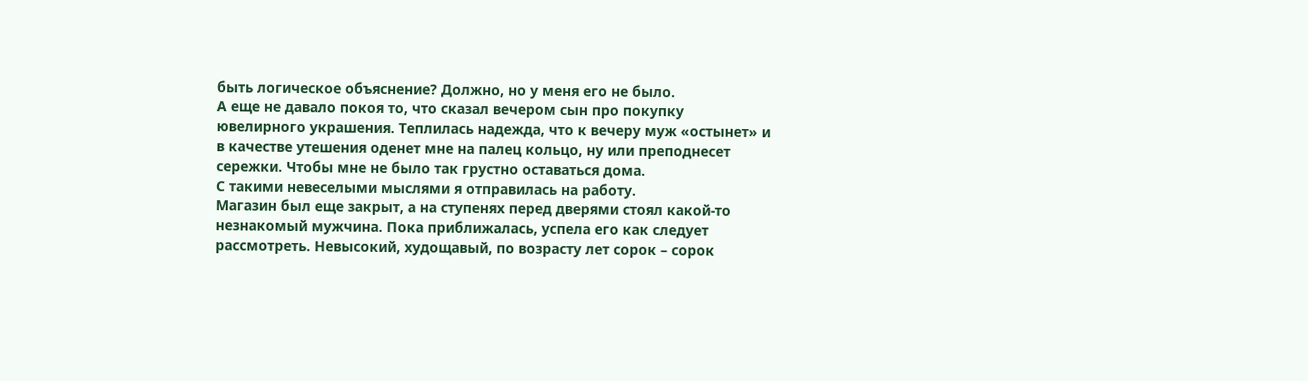быть логическое объяснение? Должно, но у меня его не было.
А еще не давало покоя то, что сказал вечером сын про покупку ювелирного украшения. Теплилась надежда, что к вечеру муж «остынет» и в качестве утешения оденет мне на палец кольцо, ну или преподнесет сережки. Чтобы мне не было так грустно оставаться дома.
С такими невеселыми мыслями я отправилась на работу.
Магазин был еще закрыт, а на ступенях перед дверями стоял какой-то незнакомый мужчина. Пока приближалась, успела его как следует рассмотреть. Невысокий, худощавый, по возрасту лет сорок – сорок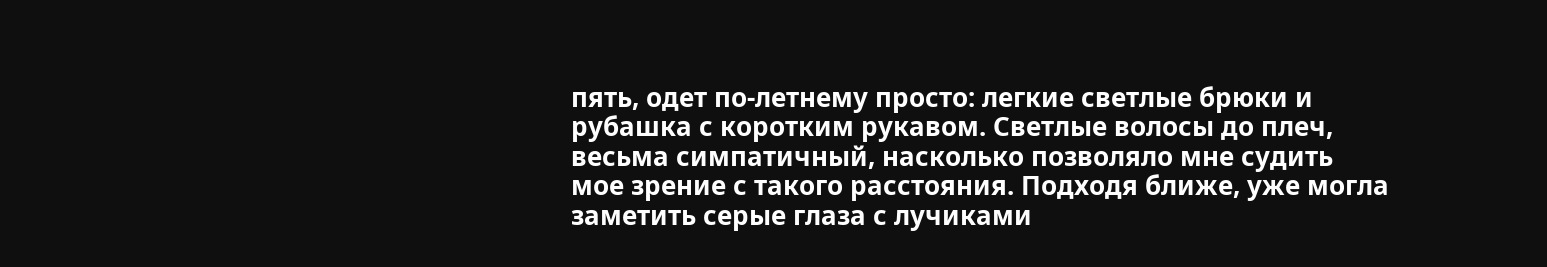пять, одет по-летнему просто: легкие светлые брюки и рубашка с коротким рукавом. Светлые волосы до плеч, весьма симпатичный, насколько позволяло мне судить мое зрение с такого расстояния. Подходя ближе, уже могла заметить серые глаза с лучиками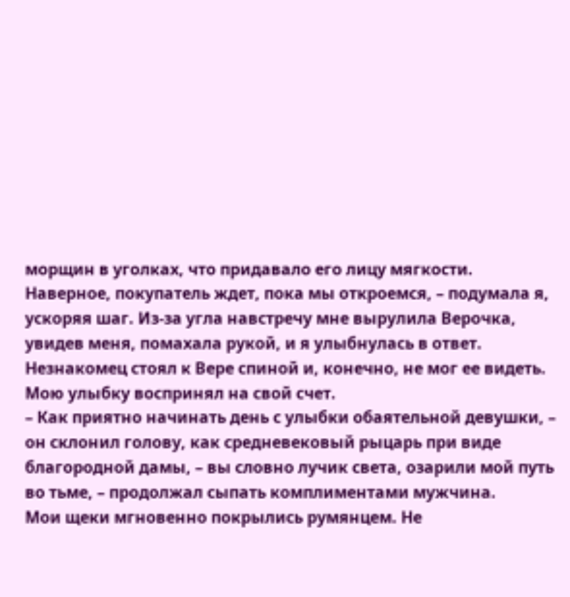морщин в уголках, что придавало его лицу мягкости.
Наверное, покупатель ждет, пока мы откроемся, – подумала я, ускоряя шаг. Из-за угла навстречу мне вырулила Верочка, увидев меня, помахала рукой, и я улыбнулась в ответ. Незнакомец стоял к Вере спиной и, конечно, не мог ее видеть. Мою улыбку воспринял на свой счет.
– Как приятно начинать день с улыбки обаятельной девушки, – он склонил голову, как средневековый рыцарь при виде благородной дамы, – вы словно лучик света, озарили мой путь во тьме, – продолжал сыпать комплиментами мужчина.
Мои щеки мгновенно покрылись румянцем. Не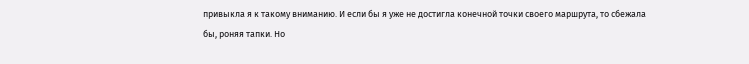привыкла я к такому вниманию. И если бы я уже не достигла конечной точки своего маршрута, то сбежала бы, роняя тапки. Но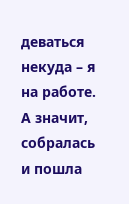деваться некуда – я на работе. А значит, собралась и пошла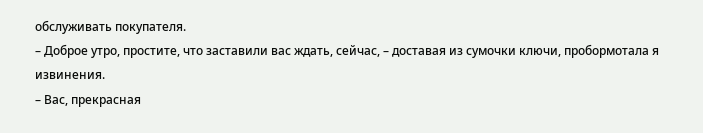обслуживать покупателя.
– Доброе утро, простите, что заставили вас ждать, сейчас, – доставая из сумочки ключи, пробормотала я извинения.
– Вас, прекрасная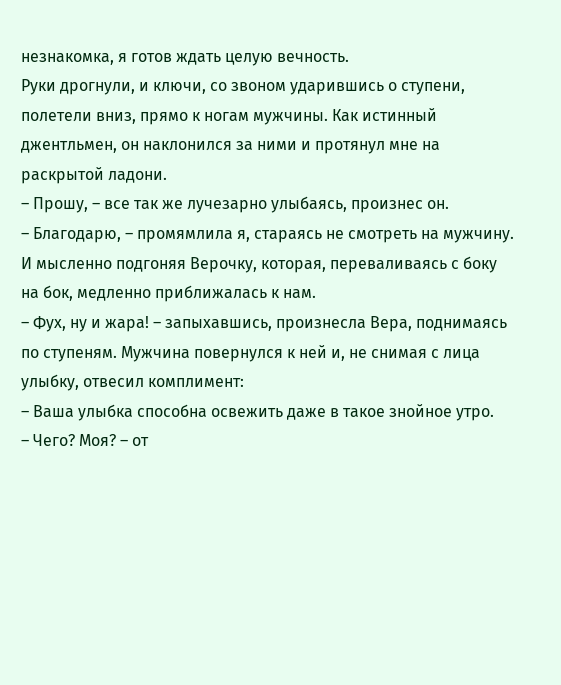незнакомка, я готов ждать целую вечность.
Руки дрогнули, и ключи, со звоном ударившись о ступени, полетели вниз, прямо к ногам мужчины. Как истинный джентльмен, он наклонился за ними и протянул мне на раскрытой ладони.
– Прошу, – все так же лучезарно улыбаясь, произнес он.
– Благодарю, – промямлила я, стараясь не смотреть на мужчину. И мысленно подгоняя Верочку, которая, переваливаясь с боку на бок, медленно приближалась к нам.
– Фух, ну и жара! – запыхавшись, произнесла Вера, поднимаясь по ступеням. Мужчина повернулся к ней и, не снимая с лица улыбку, отвесил комплимент:
– Ваша улыбка способна освежить даже в такое знойное утро.
– Чего? Моя? – от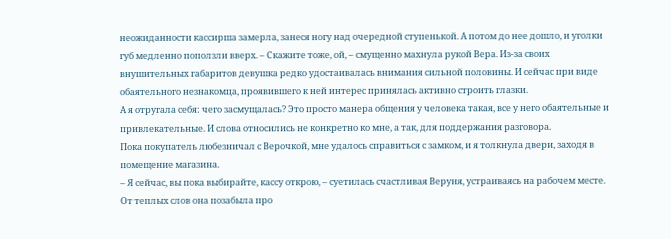неожиданности кассирша замерла, занеся ногу над очередной ступенькой. А потом до нее дошло, и уголки губ медленно поползли вверх. – Скажите тоже, ой, – смущенно махнула рукой Вера. Из-за своих внушительных габаритов девушка редко удостаивалась внимания сильной половины. И сейчас при виде обаятельного незнакомца, проявившего к ней интерес принялась активно строить глазки.
А я отругала себя: чего засмущалась? Это просто манера общения у человека такая, все у него обаятельные и привлекательные. И слова относились не конкретно ко мне, а так, для поддержания разговора.
Пока покупатель любезничал с Верочкой, мне удалось справиться с замком, и я толкнула двери, заходя в помещение магазина.
– Я сейчас, вы пока выбирайте, кассу открою, – суетилась счастливая Веруня, устраиваясь на рабочем месте. От теплых слов она позабыла про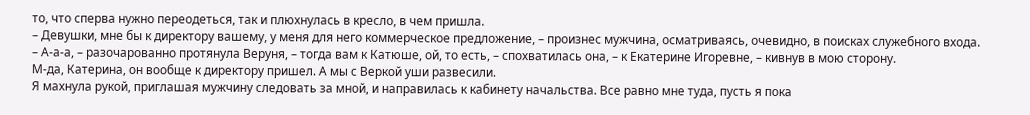то, что сперва нужно переодеться, так и плюхнулась в кресло, в чем пришла.
– Девушки, мне бы к директору вашему, у меня для него коммерческое предложение, – произнес мужчина, осматриваясь, очевидно, в поисках служебного входа.
– А-а-а, – разочарованно протянула Веруня, – тогда вам к Катюше, ой, то есть, – спохватилась она, – к Екатерине Игоревне, – кивнув в мою сторону.
М-да, Катерина, он вообще к директору пришел. А мы с Веркой уши развесили.
Я махнула рукой, приглашая мужчину следовать за мной, и направилась к кабинету начальства. Все равно мне туда, пусть я пока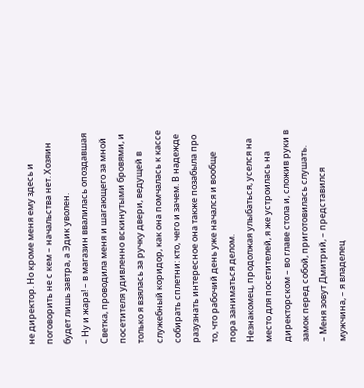не директор. Но кроме меня ему здесь и поговорить не с кем – начальства нет. Хозяин будет лишь завтра, а Эдик уволен.
– Ну и жара! – в магазин ввалилась опоздавшая Светка, проводила меня и шагающего за мной посетителя удивленно вскинутыми бровями, и только я взялась за ручку двери, ведущей в служебный коридор, как она помчалась к кассе собирать сплетни: кто, чего и зачем. В надежде разузнать интересное она также позабыла про то, что рабочий день уже начался и вообще пора заниматься делом.
Незнакомец, продолжая улыбаться, уселся на место для посетителей, я же устроилась на директорском – во главе стола и, сложив руки в замок перед собой, приготовилась слушать.
– Меня зовут Дмитрий, – представился мужчина, – я владелец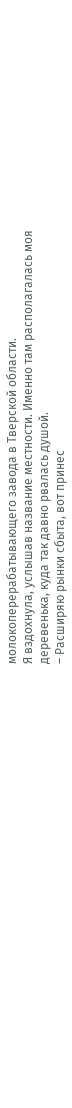молокоперерабатывающего завода в Тверской области.
Я вздохнула, услышав название местности. Именно там располагалась моя деревенька, куда так давно рвалась душой.
– Расширяю рынки сбыта, вот принес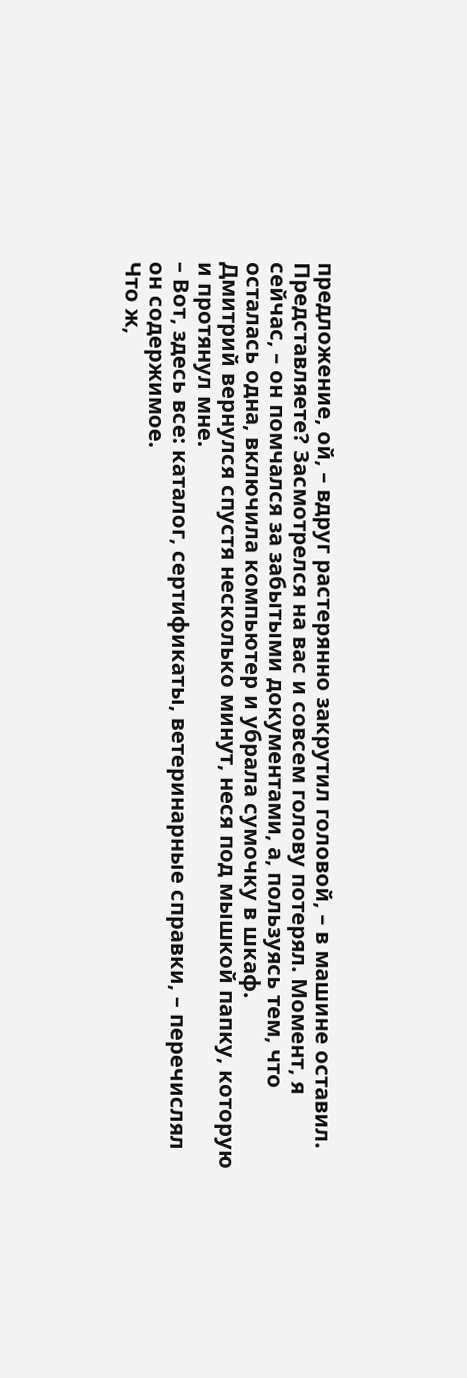предложение, ой, – вдруг растерянно закрутил головой, – в машине оставил. Представляете? Засмотрелся на вас и совсем голову потерял. Момент, я сейчас, – он помчался за забытыми документами, а, пользуясь тем, что осталась одна, включила компьютер и убрала сумочку в шкаф.
Дмитрий вернулся спустя несколько минут, неся под мышкой папку, которую и протянул мне.
– Вот, здесь все: каталог, сертификаты, ветеринарные справки, – перечислял он содержимое.
Что ж,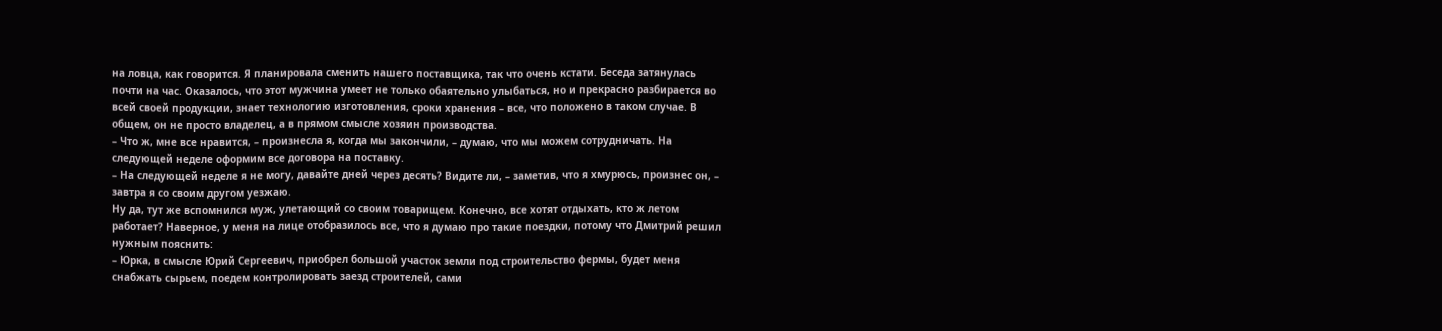на ловца, как говорится. Я планировала сменить нашего поставщика, так что очень кстати. Беседа затянулась почти на час. Оказалось, что этот мужчина умеет не только обаятельно улыбаться, но и прекрасно разбирается во всей своей продукции, знает технологию изготовления, сроки хранения – все, что положено в таком случае. В общем, он не просто владелец, а в прямом смысле хозяин производства.
– Что ж, мне все нравится, – произнесла я, когда мы закончили, – думаю, что мы можем сотрудничать. На следующей неделе оформим все договора на поставку.
– На следующей неделе я не могу, давайте дней через десять? Видите ли, – заметив, что я хмурюсь, произнес он, – завтра я со своим другом уезжаю.
Ну да, тут же вспомнился муж, улетающий со своим товарищем. Конечно, все хотят отдыхать, кто ж летом работает? Наверное, у меня на лице отобразилось все, что я думаю про такие поездки, потому что Дмитрий решил нужным пояснить:
– Юрка, в смысле Юрий Сергеевич, приобрел большой участок земли под строительство фермы, будет меня снабжать сырьем, поедем контролировать заезд строителей, сами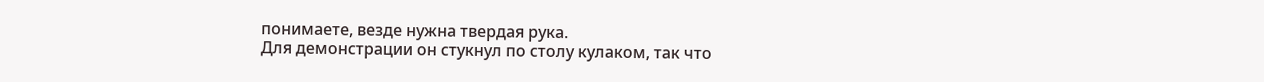понимаете, везде нужна твердая рука.
Для демонстрации он стукнул по столу кулаком, так что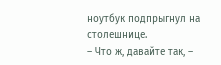ноутбук подпрыгнул на столешнице.
– Что ж, давайте так, –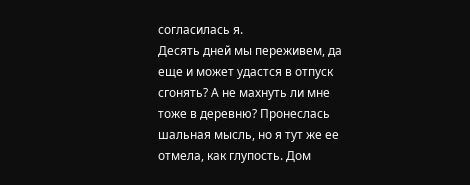согласилась я.
Десять дней мы переживем, да еще и может удастся в отпуск сгонять? А не махнуть ли мне тоже в деревню? Пронеслась шальная мысль, но я тут же ее отмела, как глупость. Дом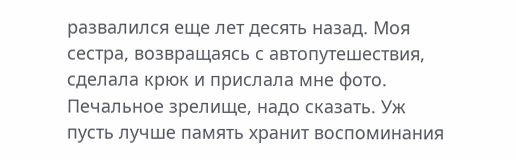развалился еще лет десять назад. Моя сестра, возвращаясь с автопутешествия, сделала крюк и прислала мне фото. Печальное зрелище, надо сказать. Уж пусть лучше память хранит воспоминания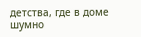детства, где в доме шумно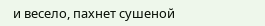и весело, пахнет сушеной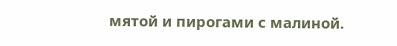мятой и пирогами с малиной.